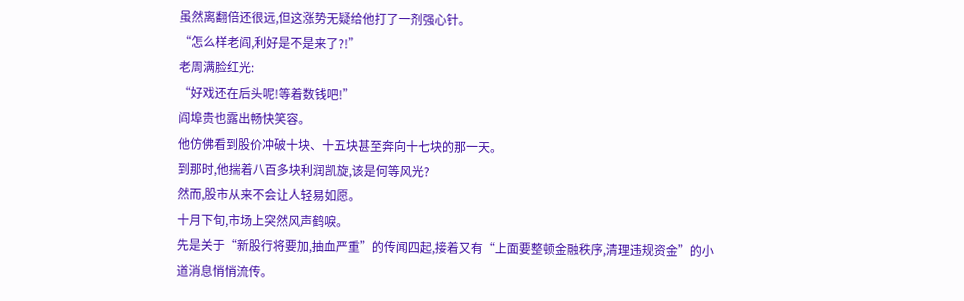虽然离翻倍还很远,但这涨势无疑给他打了一剂强心针。
“怎么样老阎,利好是不是来了?!”
老周满脸红光:
“好戏还在后头呢!等着数钱吧!”
阎埠贵也露出畅快笑容。
他仿佛看到股价冲破十块、十五块甚至奔向十七块的那一天。
到那时,他揣着八百多块利润凯旋,该是何等风光?
然而,股市从来不会让人轻易如愿。
十月下旬,市场上突然风声鹤唳。
先是关于“新股行将要加,抽血严重”的传闻四起,接着又有“上面要整顿金融秩序,清理违规资金”的小道消息悄悄流传。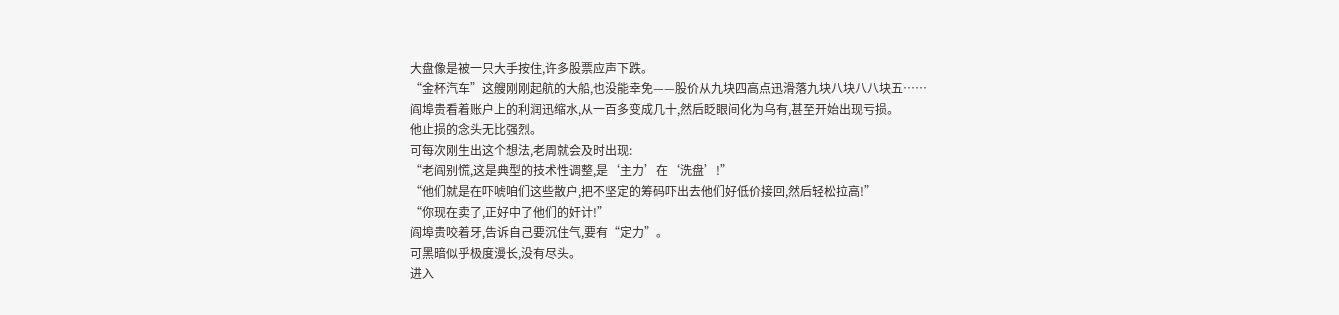大盘像是被一只大手按住,许多股票应声下跌。
“金杯汽车”这艘刚刚起航的大船,也没能幸免——股价从九块四高点迅滑落九块八块八八块五……
阎埠贵看着账户上的利润迅缩水,从一百多变成几十,然后眨眼间化为乌有,甚至开始出现亏损。
他止损的念头无比强烈。
可每次刚生出这个想法,老周就会及时出现:
“老阎别慌,这是典型的技术性调整,是‘主力’在‘洗盘’!”
“他们就是在吓唬咱们这些散户,把不坚定的筹码吓出去他们好低价接回,然后轻松拉高!”
“你现在卖了,正好中了他们的奸计!”
阎埠贵咬着牙,告诉自己要沉住气,要有“定力”。
可黑暗似乎极度漫长,没有尽头。
进入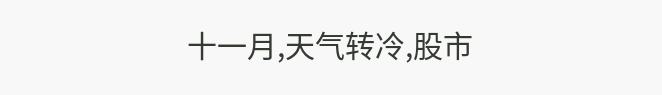十一月,天气转冷,股市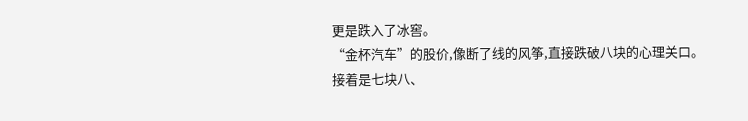更是跌入了冰窖。
“金杯汽车”的股价,像断了线的风筝,直接跌破八块的心理关口。
接着是七块八、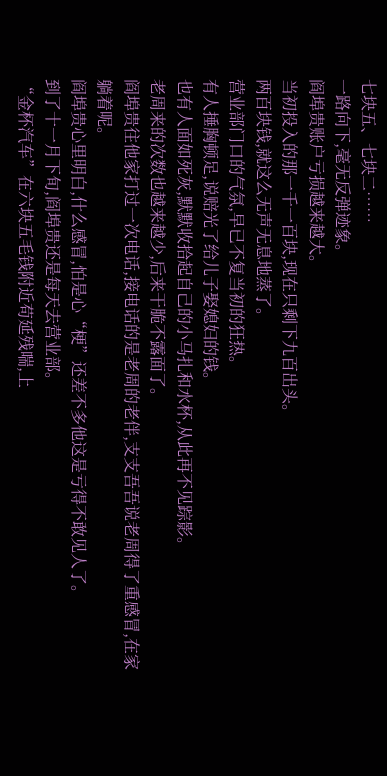七块五、七块二……
一路向下,毫无反弹迹象。
阎埠贵账户亏损越来越大。
当初投入的那一千一百块,现在只剩下九百出头。
两百块钱,就这么无声无息地蒸了。
营业部门口的气氛,早已不复当初的狂热。
有人捶胸顿足,说赔光了给儿子娶媳妇的钱。
也有人面如死灰,默默收拾起自己的小马扎和水杯,从此再不见踪影。
老周来的次数也越来越少,后来干脆不露面了。
阎埠贵往他家打过一次电话,接电话的是老周的老伴,支支吾吾说老周得了重感冒,在家躺着呢。
阎埠贵心里明白,什么感冒,怕是心“梗”还差不多他这是亏得不敢见人了。
到了十一月下旬,阎埠贵还是每天去营业部。
“金杯汽车”在六块五毛钱附近苟延残喘,上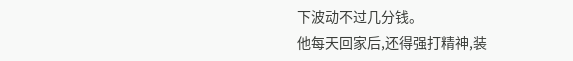下波动不过几分钱。
他每天回家后,还得强打精神,装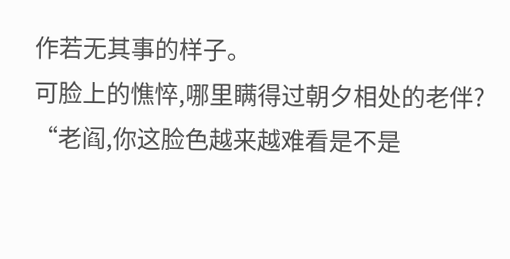作若无其事的样子。
可脸上的憔悴,哪里瞒得过朝夕相处的老伴?
“老阎,你这脸色越来越难看是不是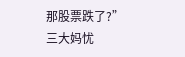那股票跌了?”
三大妈忧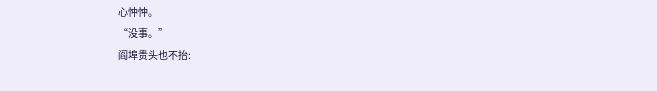心忡忡。
“没事。”
阎埠贵头也不抬: